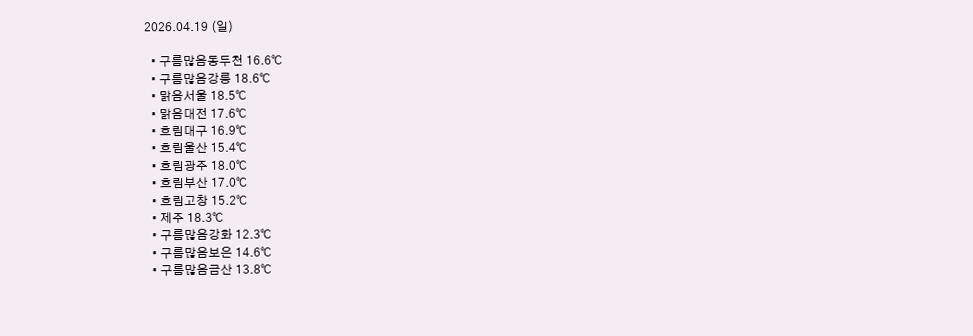2026.04.19 (일)

  • 구름많음동두천 16.6℃
  • 구름많음강릉 18.6℃
  • 맑음서울 18.5℃
  • 맑음대전 17.6℃
  • 흐림대구 16.9℃
  • 흐림울산 15.4℃
  • 흐림광주 18.0℃
  • 흐림부산 17.0℃
  • 흐림고창 15.2℃
  • 제주 18.3℃
  • 구름많음강화 12.3℃
  • 구름많음보은 14.6℃
  • 구름많음금산 13.8℃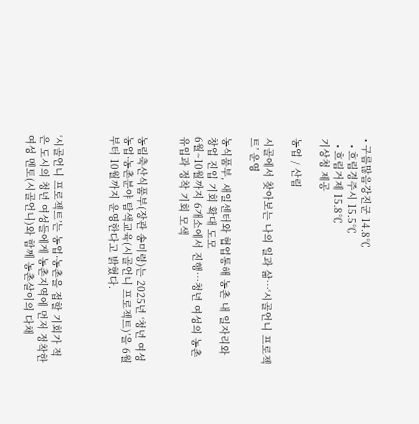• 구름많음강진군 14.8℃
  • 흐림경주시 15.5℃
  • 흐림거제 15.8℃
기상청 제공

농업 / 산림

시골에서 찾아보는 나의 일과 삶…‘시골언니 프로젝트’ 운영

농식품부, 새일센터와 협업통해 농촌 내 일자리와 창업 진입 기회 확대 도모
6월~10월까지 6개소에서 진행…청년 여성의 농촌 유입과 정착 기회 모색


농림축산식품부(장관 송미령)는 2025년 ‘청년 여성 농업·농촌분야 탐색교육(시골언니 프로젝트)’을 6월부터 10월까지 운영한다고 밝혔다.



‘시골언니 프로젝트’는 농업·농촌을 접할 기회가 적은 도시의 청년 여성들에게 농촌지역에 먼저 정착한 여성 멘토(시골언니)와 함께 농촌살이의 다채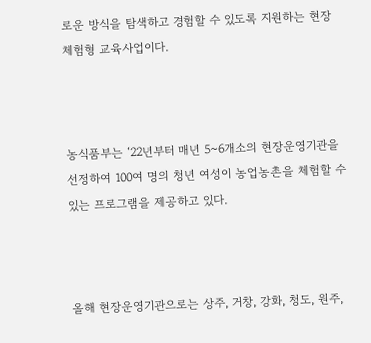로운 방식을 탐색하고 경험할 수 있도록 지원하는 현장 체험형 교육사업이다.



농식품부는 ‘22년부터 매년 5~6개소의 현장운영기관을 선정하여 100여 명의 청년 여성이 농업농촌을 체험할 수 있는 프로그램을 제공하고 있다.



올해 현장운영기관으로는 상주, 거창, 강화, 청도, 원주,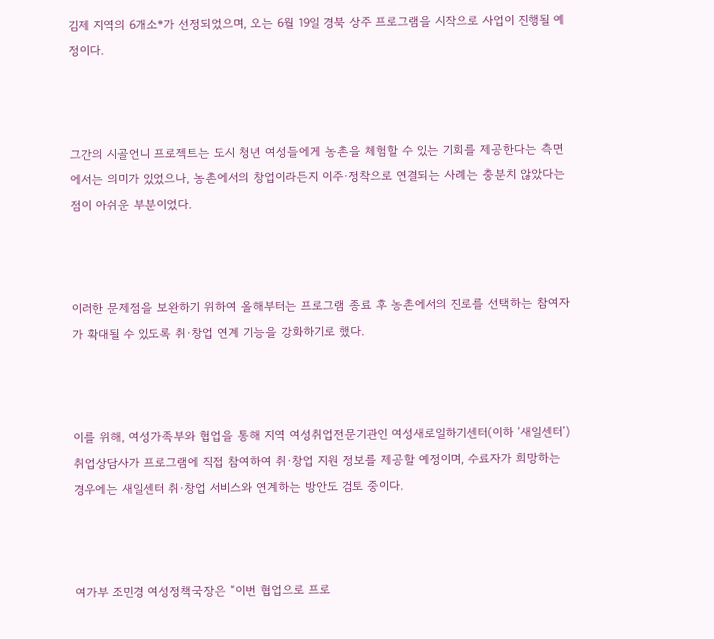김제 지역의 6개소*가 선정되었으며, 오는 6월 19일 경북 상주 프로그램을 시작으로 사업이 진행될 예정이다.



그간의 시골언니 프로젝트는 도시 청년 여성들에게 농촌을 체험할 수 있는 기회를 제공한다는 측면에서는 의미가 있었으나, 농촌에서의 창업이라든지 이주·정착으로 연결되는 사례는 충분치 않았다는 점이 아쉬운 부분이었다.



이러한 문제점을 보완하기 위하여 올해부터는 프로그램 종료 후 농촌에서의 진로를 선택하는 참여자가 확대될 수 있도록 취·창업 연계 기능을 강화하기로 했다.



이를 위해, 여성가족부와 협업을 통해 지역 여성취업전문기관인 여성새로일하기센터(이하 ‘새일센터’) 취업상담사가 프로그램에 직접 참여하여 취·창업 지원 정보를 제공할 예정이며, 수료자가 희망하는 경우에는 새일센터 취·창업 서비스와 연계하는 방안도 검토 중이다.



여가부 조민경 여성정책국장은 “이번 협업으로 프로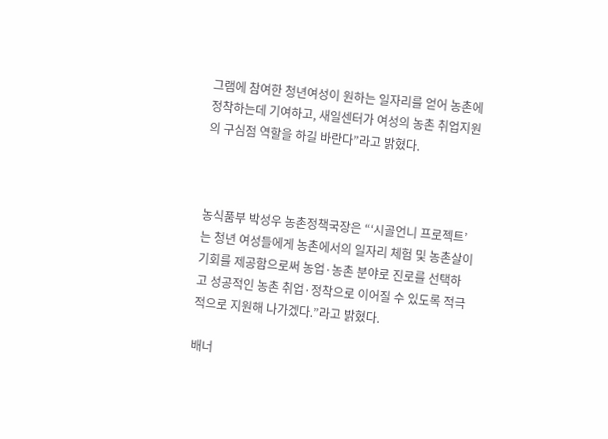그램에 참여한 청년여성이 원하는 일자리를 얻어 농촌에 정착하는데 기여하고, 새일센터가 여성의 농촌 취업지원의 구심점 역할을 하길 바란다”라고 밝혔다.



농식품부 박성우 농촌정책국장은 “‘시골언니 프로젝트’는 청년 여성들에게 농촌에서의 일자리 체험 및 농촌살이 기회를 제공함으로써 농업·농촌 분야로 진로를 선택하고 성공적인 농촌 취업·정착으로 이어질 수 있도록 적극적으로 지원해 나가겠다.”라고 밝혔다.

배너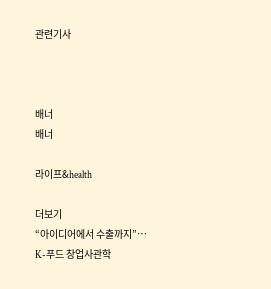관련기사



배너
배너

라이프&health

더보기
“아이디어에서 수출까지”… K-푸드 창업사관학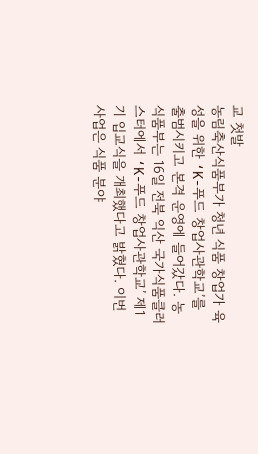교 첫발
농림축산식품부가 청년 식품 창업가 육성을 위한 ‘K-푸드 창업사관학교’를 출범시키고 본격 운영에 들어갔다. 농식품부는 16일 전북 익산 국가식품클러스터에서 ‘K-푸드 창업사관학교’ 제1기 입교식을 개최했다고 밝혔다. 이번 사업은 식품 분야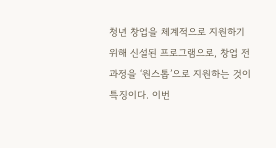청년 창업을 체계적으로 지원하기 위해 신설된 프로그램으로, 창업 전 과정을 ‘원스톱’으로 지원하는 것이 특징이다. 이번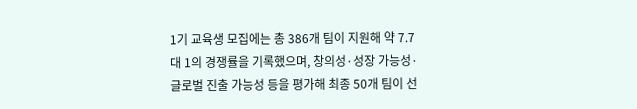1기 교육생 모집에는 총 386개 팀이 지원해 약 7.7대 1의 경쟁률을 기록했으며, 창의성·성장 가능성·글로벌 진출 가능성 등을 평가해 최종 50개 팀이 선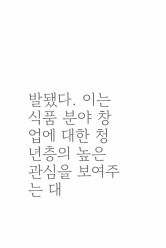발됐다. 이는 식품 분야 창업에 대한 청년층의 높은 관심을 보여주는 대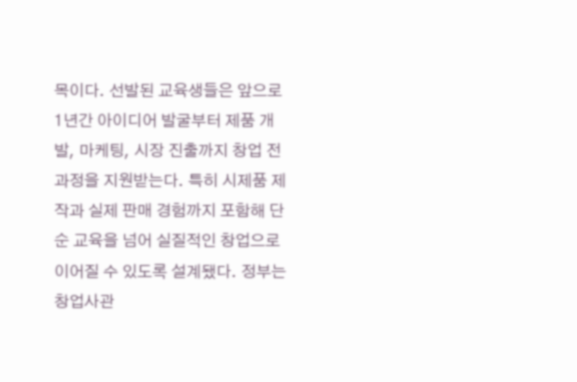목이다. 선발된 교육생들은 앞으로 1년간 아이디어 발굴부터 제품 개발, 마케팅, 시장 진출까지 창업 전 과정을 지원받는다. 특히 시제품 제작과 실제 판매 경험까지 포함해 단순 교육을 넘어 실질적인 창업으로 이어질 수 있도록 설계됐다. 정부는 창업사관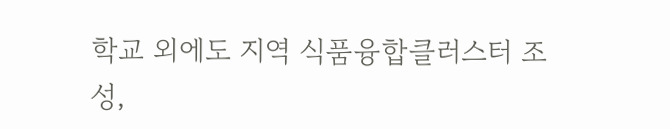학교 외에도 지역 식품융합클러스터 조성,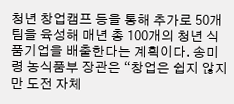청년 창업캠프 등을 통해 추가로 50개 팀을 육성해 매년 총 100개의 청년 식품기업을 배출한다는 계획이다. 송미령 농식품부 장관은 “창업은 쉽지 않지만 도전 자체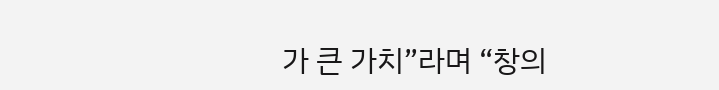가 큰 가치”라며 “창의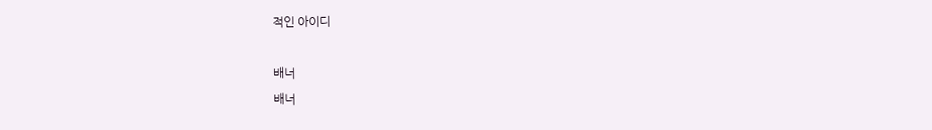적인 아이디

배너
배너